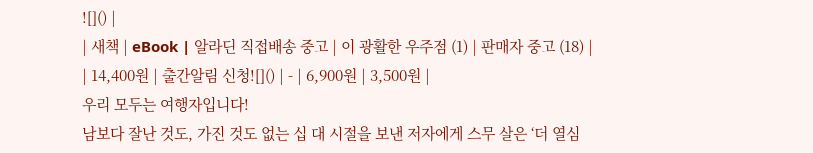![]() |
| 새책 | eBook | 알라딘 직접배송 중고 | 이 광활한 우주점 (1) | 판매자 중고 (18) |
| 14,400원 | 출간알림 신청![]() | - | 6,900원 | 3,500원 |
우리 모두는 여행자입니다!
남보다 잘난 것도, 가진 것도 없는 십 대 시절을 보낸 저자에게 스무 살은 ‘더 열심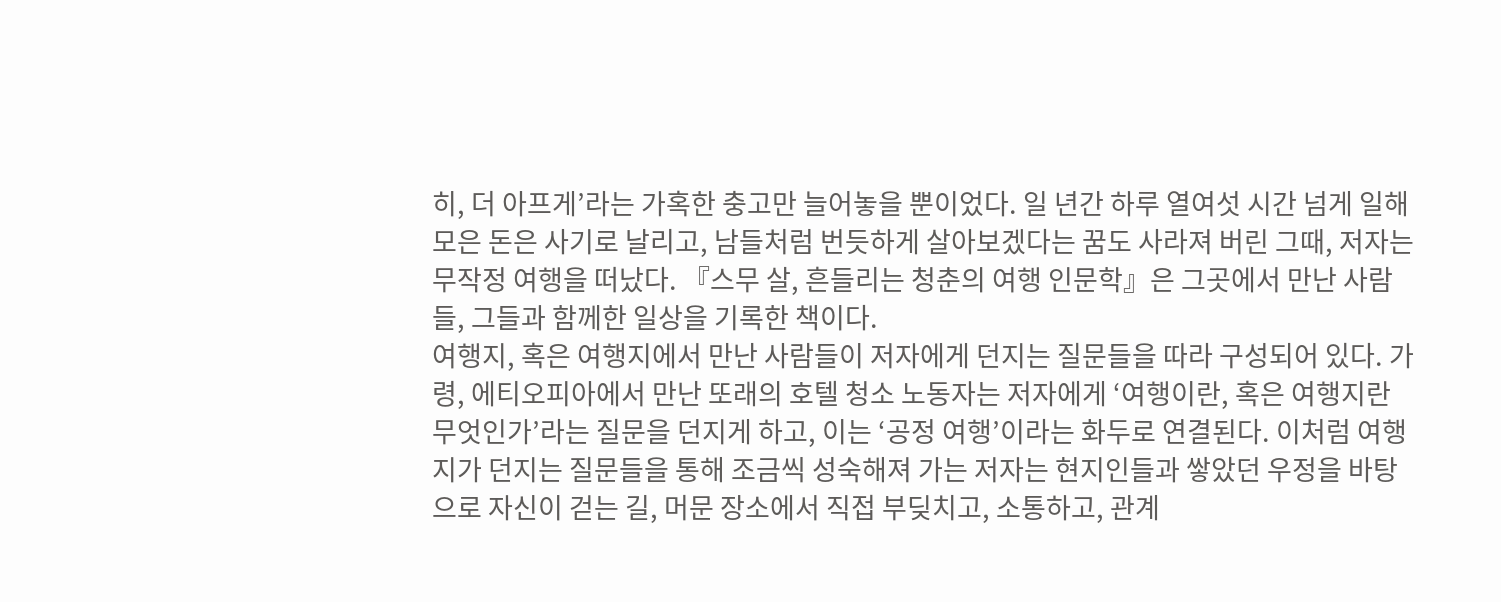히, 더 아프게’라는 가혹한 충고만 늘어놓을 뿐이었다. 일 년간 하루 열여섯 시간 넘게 일해 모은 돈은 사기로 날리고, 남들처럼 번듯하게 살아보겠다는 꿈도 사라져 버린 그때, 저자는 무작정 여행을 떠났다. 『스무 살, 흔들리는 청춘의 여행 인문학』은 그곳에서 만난 사람들, 그들과 함께한 일상을 기록한 책이다.
여행지, 혹은 여행지에서 만난 사람들이 저자에게 던지는 질문들을 따라 구성되어 있다. 가령, 에티오피아에서 만난 또래의 호텔 청소 노동자는 저자에게 ‘여행이란, 혹은 여행지란 무엇인가’라는 질문을 던지게 하고, 이는 ‘공정 여행’이라는 화두로 연결된다. 이처럼 여행지가 던지는 질문들을 통해 조금씩 성숙해져 가는 저자는 현지인들과 쌓았던 우정을 바탕으로 자신이 걷는 길, 머문 장소에서 직접 부딪치고, 소통하고, 관계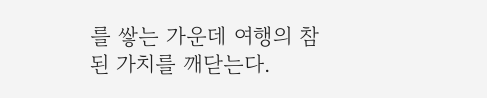를 쌓는 가운데 여행의 참된 가치를 깨닫는다.